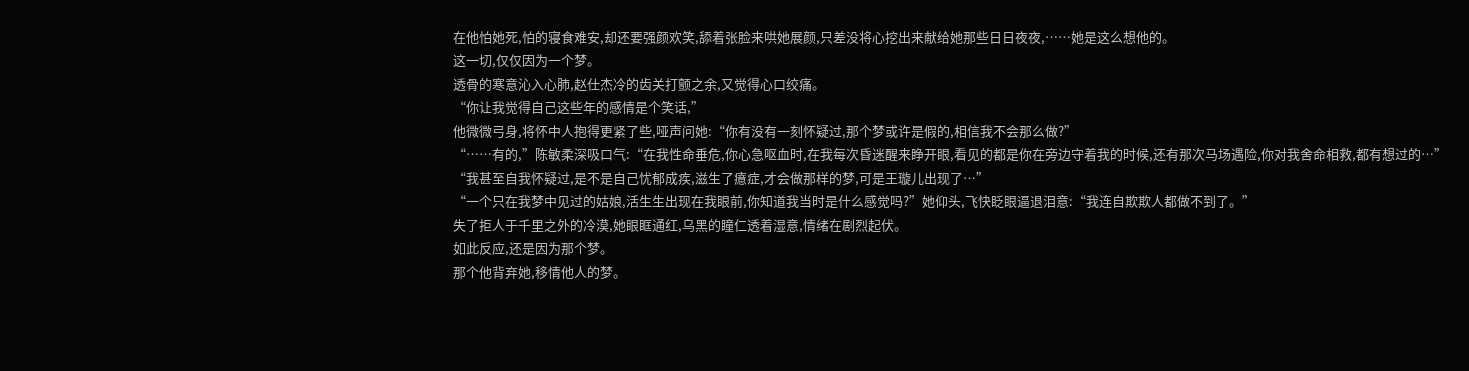在他怕她死,怕的寝食难安,却还要强颜欢笑,舔着张脸来哄她展颜,只差没将心挖出来献给她那些日日夜夜,……她是这么想他的。
这一切,仅仅因为一个梦。
透骨的寒意沁入心肺,赵仕杰冷的齿关打颤之余,又觉得心口绞痛。
“你让我觉得自己这些年的感情是个笑话,”
他微微弓身,将怀中人抱得更紧了些,哑声问她:“你有没有一刻怀疑过,那个梦或许是假的,相信我不会那么做?”
“……有的,”陈敏柔深吸口气:“在我性命垂危,你心急呕血时,在我每次昏迷醒来睁开眼,看见的都是你在旁边守着我的时候,还有那次马场遇险,你对我舍命相救,都有想过的…”
“我甚至自我怀疑过,是不是自己忧郁成疾,滋生了癔症,才会做那样的梦,可是王璇儿出现了…”
“一个只在我梦中见过的姑娘,活生生出现在我眼前,你知道我当时是什么感觉吗?”她仰头,飞快眨眼逼退泪意:“我连自欺欺人都做不到了。”
失了拒人于千里之外的冷漠,她眼眶通红,乌黑的瞳仁透着湿意,情绪在剧烈起伏。
如此反应,还是因为那个梦。
那个他背弃她,移情他人的梦。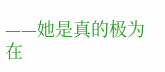——她是真的极为在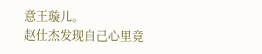意王璇儿。
赵仕杰发现自己心里竟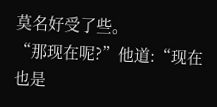莫名好受了些。
“那现在呢?”他道:“现在也是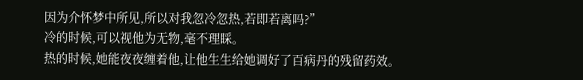因为介怀梦中所见,所以对我忽冷忽热,若即若离吗?”
冷的时候,可以视他为无物,毫不理睬。
热的时候,她能夜夜缠着他,让他生生给她调好了百病丹的残留药效。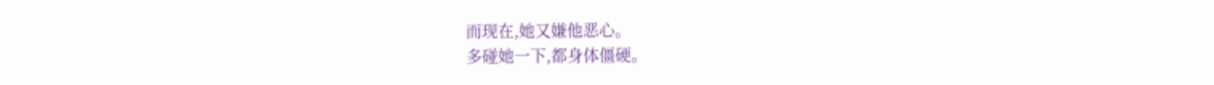而现在,她又嫌他恶心。
多碰她一下,都身体僵硬。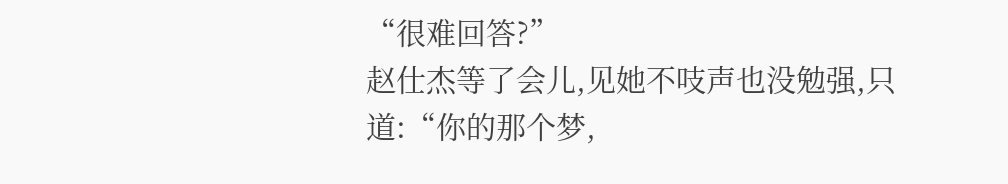“很难回答?”
赵仕杰等了会儿,见她不吱声也没勉强,只道:“你的那个梦,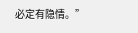必定有隐情。”